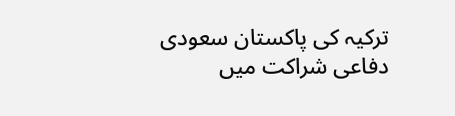ترکیہ کی پاکستان سعودی دفاعی شراکت میں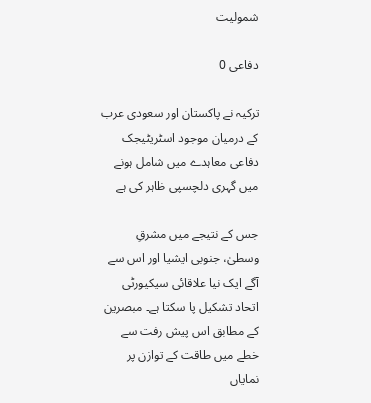شمولیت

دفاعی 0

ترکیہ نے پاکستان اور سعودی عرب کے درمیان موجود اسٹریٹیجک دفاعی معاہدے میں شامل ہونے میں گہری دلچسپی ظاہر کی ہے

جس کے نتیجے میں مشرقِ وسطیٰ، جنوبی ایشیا اور اس سے آگے ایک نیا علاقائی سیکیورٹی اتحاد تشکیل پا سکتا ہے۔ مبصرین کے مطابق اس پیش رفت سے خطے میں طاقت کے توازن پر نمایاں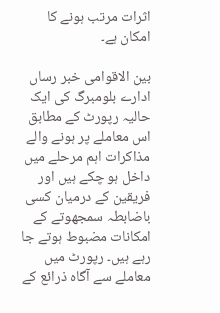اثرات مرتب ہونے کا امکان ہے۔

بین الاقوامی خبر رساں ادارے بلومبرگ کی ایک حالیہ رپورٹ کے مطابق اس معاملے پر ہونے والے مذاکرات اہم مرحلے میں داخل ہو چکے ہیں اور فریقین کے درمیان کسی باضابطہ سمجھوتے کے امکانات مضبوط ہوتے جا رہے ہیں۔ رپورٹ میں معاملے سے آگاہ ذرائع کے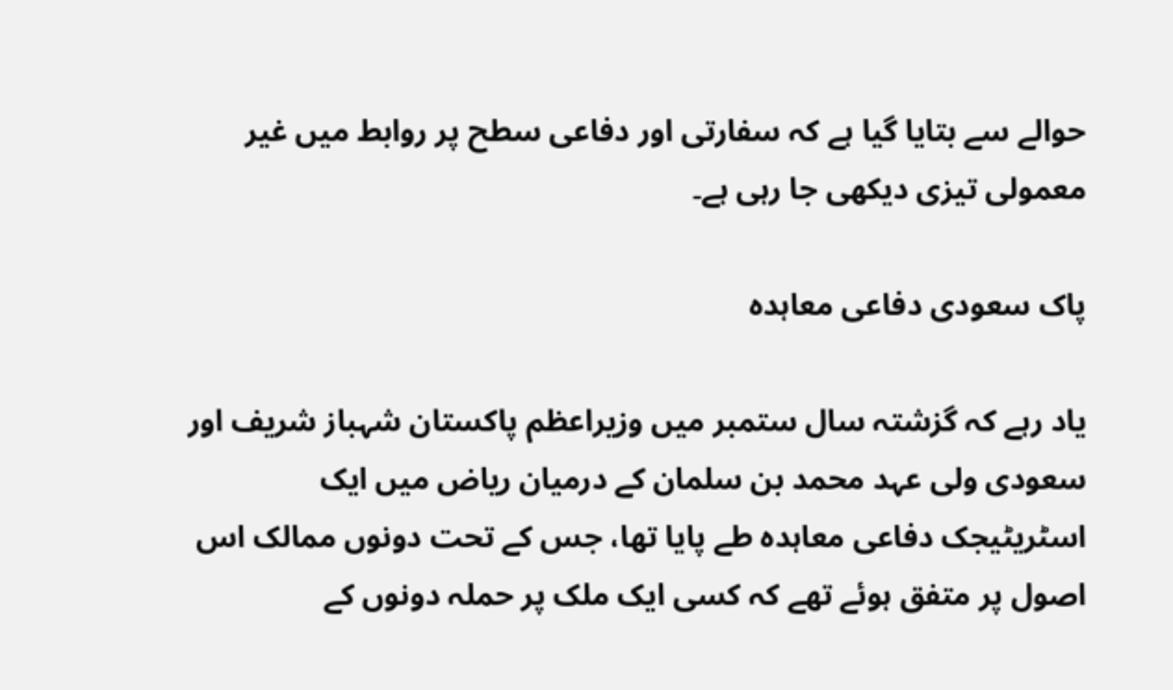حوالے سے بتایا گیا ہے کہ سفارتی اور دفاعی سطح پر روابط میں غیر معمولی تیزی دیکھی جا رہی ہے۔

پاک سعودی دفاعی معاہدہ

یاد رہے کہ گزشتہ سال ستمبر میں وزیراعظم پاکستان شہباز شریف اور سعودی ولی عہد محمد بن سلمان کے درمیان ریاض میں ایک اسٹریٹیجک دفاعی معاہدہ طے پایا تھا، جس کے تحت دونوں ممالک اس اصول پر متفق ہوئے تھے کہ کسی ایک ملک پر حملہ دونوں کے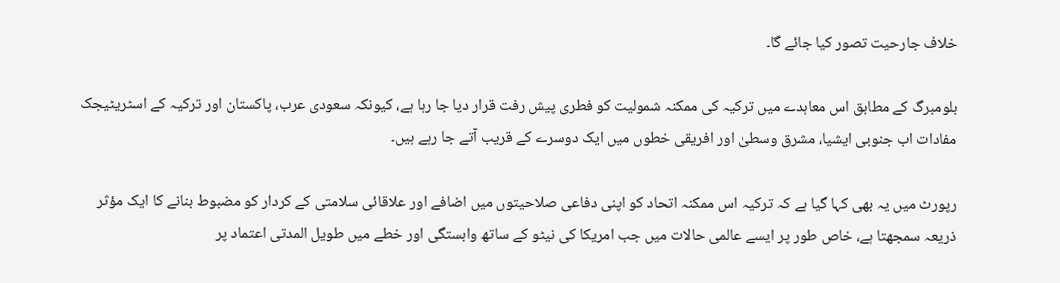خلاف جارحیت تصور کیا جائے گا۔

بلومبرگ کے مطابق اس معاہدے میں ترکیہ کی ممکنہ شمولیت کو فطری پیش رفت قرار دیا جا رہا ہے، کیونکہ سعودی عرب، پاکستان اور ترکیہ کے اسٹریٹیجک مفادات اب جنوبی ایشیا، مشرق وسطیٰ اور افریقی خطوں میں ایک دوسرے کے قریب آتے جا رہے ہیں۔

رپورٹ میں یہ بھی کہا گیا ہے کہ ترکیہ اس ممکنہ اتحاد کو اپنی دفاعی صلاحیتوں میں اضافے اور علاقائی سلامتی کے کردار کو مضبوط بنانے کا ایک مؤثر ذریعہ سمجھتا ہے، خاص طور پر ایسے عالمی حالات میں جب امریکا کی نیٹو کے ساتھ وابستگی اور خطے میں طویل المدتی اعتماد پر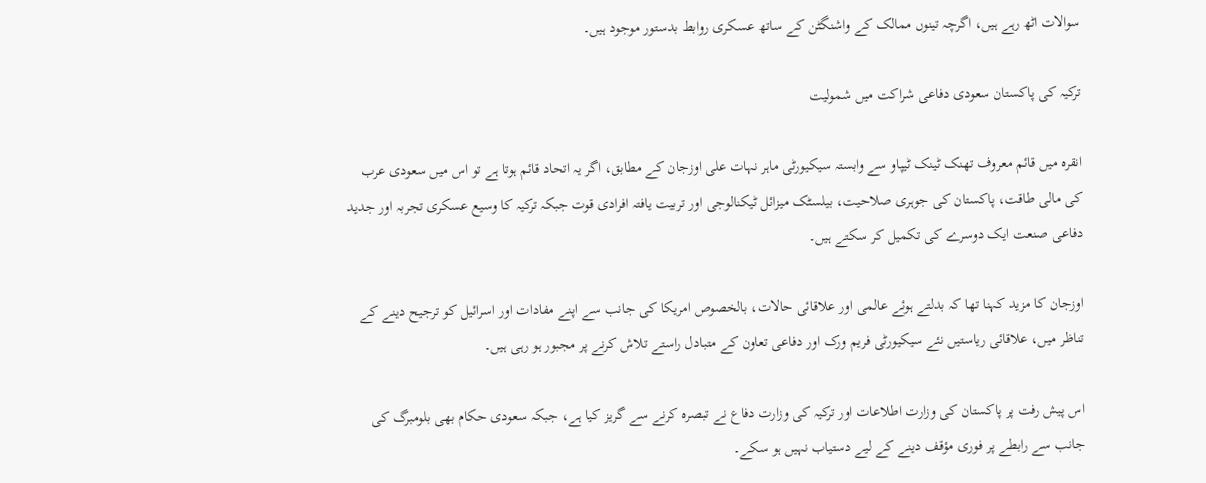سوالات اٹھ رہے ہیں، اگرچہ تینوں ممالک کے واشنگٹن کے ساتھ عسکری روابط بدستور موجود ہیں۔

ترکیہ کی پاکستان سعودی دفاعی شراکت میں شمولیت

انقرہ میں قائم معروف تھنک ٹینک ٹیپاو سے وابستہ سیکیورٹی ماہر نہات علی اوزجان کے مطابق، اگر یہ اتحاد قائم ہوتا ہے تو اس میں سعودی عرب کی مالی طاقت، پاکستان کی جوہری صلاحیت، بیلسٹک میزائل ٹیکنالوجی اور تربیت یافتہ افرادی قوت جبکہ ترکیہ کا وسیع عسکری تجربہ اور جدید دفاعی صنعت ایک دوسرے کی تکمیل کر سکتے ہیں۔

اوزجان کا مزید کہنا تھا کہ بدلتے ہوئے عالمی اور علاقائی حالات، بالخصوص امریکا کی جانب سے اپنے مفادات اور اسرائیل کو ترجیح دینے کے تناظر میں، علاقائی ریاستیں نئے سیکیورٹی فریم ورک اور دفاعی تعاون کے متبادل راستے تلاش کرنے پر مجبور ہو رہی ہیں۔

اس پیش رفت پر پاکستان کی وزارت اطلاعات اور ترکیہ کی وزارت دفاع نے تبصرہ کرنے سے گریز کیا ہے، جبکہ سعودی حکام بھی بلومبرگ کی جانب سے رابطے پر فوری مؤقف دینے کے لیے دستیاب نہیں ہو سکے۔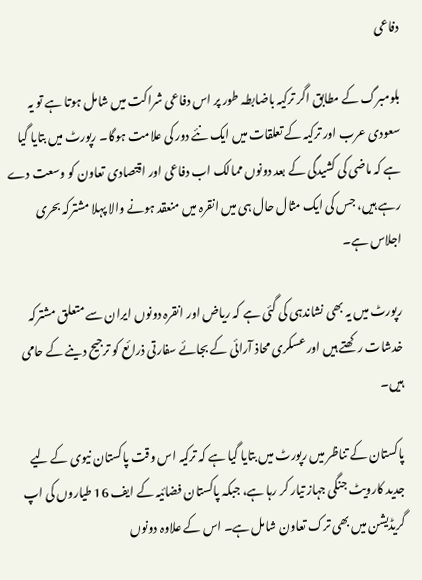دفاعی

بلومبرگ کے مطابق اگر ترکیہ باضابطہ طور پر اس دفاعی شراکت میں شامل ہوتا ہے تو یہ سعودی عرب اور ترکیہ کے تعلقات میں ایک نئے دور کی علامت ہوگا۔ رپورٹ میں بتایا گیا ہے کہ ماضی کی کشیدگی کے بعد دونوں ممالک اب دفاعی اور اقتصادی تعاون کو وسعت دے رہے ہیں، جس کی ایک مثال حال ہی میں انقرہ میں منعقد ہونے والا پہلا مشترکہ بحری اجلاس ہے۔

رپورٹ میں یہ بھی نشاندہی کی گئی ہے کہ ریاض اور انقرہ دونوں ایران سے متعلق مشترکہ خدشات رکھتے ہیں اور عسکری محاذ آرائی کے بجائے سفارتی ذرائع کو ترجیح دینے کے حامی ہیں۔

پاکستان کے تناظر میں رپورٹ میں بتایا گیا ہے کہ ترکیہ اس وقت پاکستان نیوی کے لیے جدید کارویٹ جنگی جہاز تیار کر رہا ہے، جبکہ پاکستان فضائیہ کے ایف 16 طیاروں کی اپ گریڈیشن میں بھی ترک تعاون شامل ہے۔ اس کے علاوہ دونوں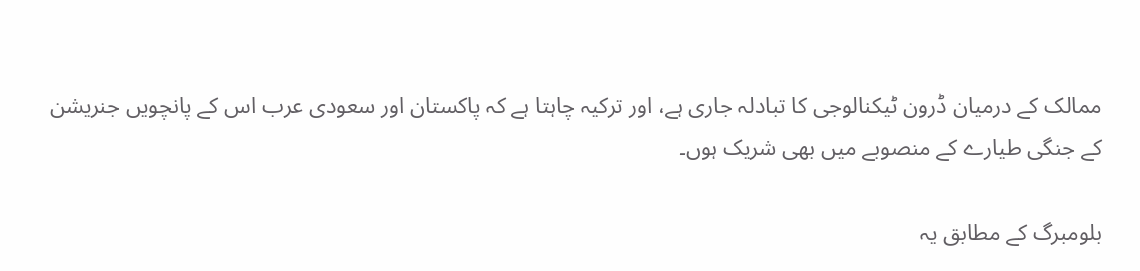ممالک کے درمیان ڈرون ٹیکنالوجی کا تبادلہ جاری ہے، اور ترکیہ چاہتا ہے کہ پاکستان اور سعودی عرب اس کے پانچویں جنریشن کے جنگی طیارے کے منصوبے میں بھی شریک ہوں۔

بلومبرگ کے مطابق یہ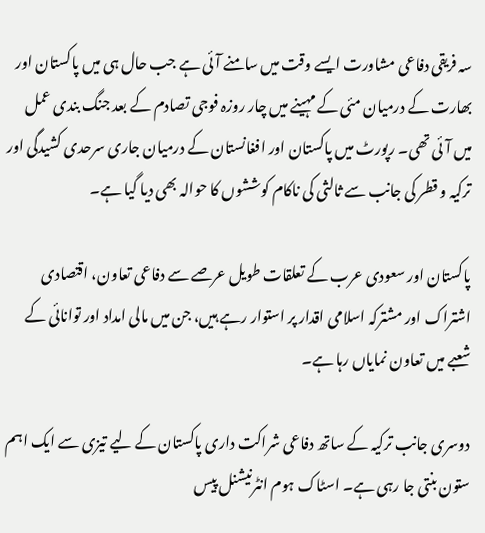سہ فریقی دفاعی مشاورت ایسے وقت میں سامنے آئی ہے جب حال ہی میں پاکستان اور بھارت کے درمیان مئی کے مہینے میں چار روزہ فوجی تصادم کے بعد جنگ بندی عمل میں آئی تھی۔ رپورٹ میں پاکستان اور افغانستان کے درمیان جاری سرحدی کشیدگی اور ترکیہ و قطر کی جانب سے ثالثی کی ناکام کوششوں کا حوالہ بھی دیا گیا ہے۔

پاکستان اور سعودی عرب کے تعلقات طویل عرصے سے دفاعی تعاون، اقتصادی اشتراک اور مشترکہ اسلامی اقدار پر استوار رہے ہیں، جن میں مالی امداد اور توانائی کے شعبے میں تعاون نمایاں رہا ہے۔

دوسری جانب ترکیہ کے ساتھ دفاعی شراکت داری پاکستان کے لیے تیزی سے ایک اہم ستون بنتی جا رہی ہے۔ اسٹاک ہوم انٹرنیشنل پیس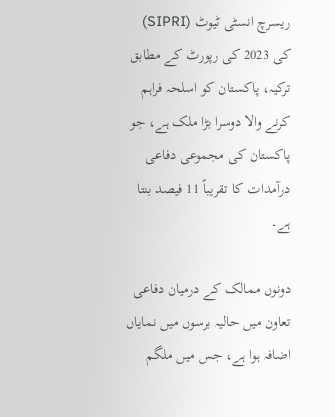ریسرچ انسٹی ٹیوٹ (SIPRI) کی 2023 کی رپورٹ کے مطابق ترکیہ، پاکستان کو اسلحہ فراہم کرنے والا دوسرا بڑا ملک ہے، جو پاکستان کی مجموعی دفاعی درآمدات کا تقریباً 11 فیصد بنتا ہے۔

دونوں ممالک کے درمیان دفاعی تعاون میں حالیہ برسوں میں نمایاں اضافہ ہوا ہے، جس میں ملگم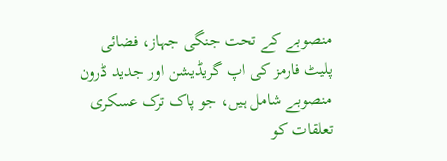منصوبے کے تحت جنگی جہاز، فضائی پلیٹ فارمز کی اپ گریڈیشن اور جدید ڈرون منصوبے شامل ہیں، جو پاک ترک عسکری تعلقات کو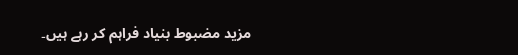مزید مضبوط بنیاد فراہم کر رہے ہیں۔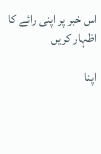اس خبر پر اپنی رائے کا اظہار کریں

اپنا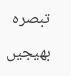تبصرہ بھیجیں